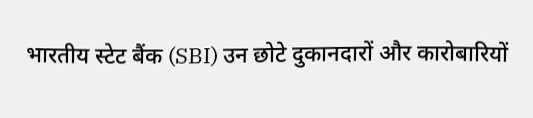भारतीय स्टेट बैंक (SBI) उन छोटे दुकानदारों और कारोबारियों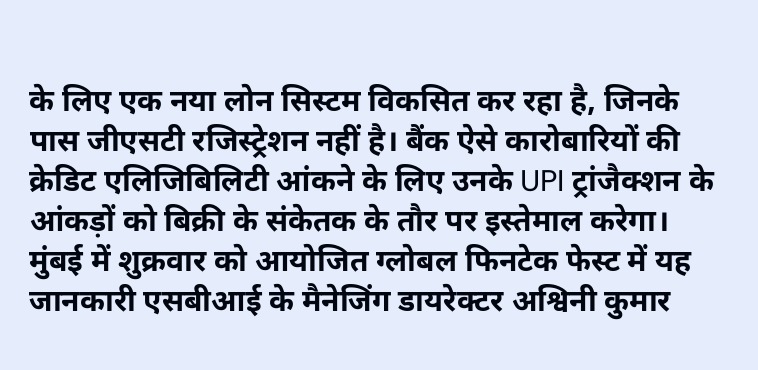के लिए एक नया लोन सिस्टम विकसित कर रहा है, जिनके पास जीएसटी रजिस्ट्रेशन नहीं है। बैंक ऐसे कारोबारियों की क्रेडिट एलिजिबिलिटी आंकने के लिए उनके UPI ट्रांजैक्शन के आंकड़ों को बिक्री के संकेतक के तौर पर इस्तेमाल करेगा। मुंबई में शुक्रवार को आयोजित ग्लोबल फिनटेक फेस्ट में यह जानकारी एसबीआई के मैनेजिंग डायरेक्टर अश्विनी कुमार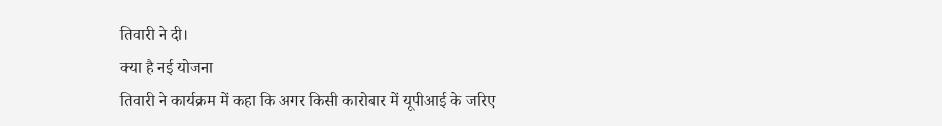तिवारी ने दी।
क्या है नई योजना
तिवारी ने कार्यक्रम में कहा कि अगर किसी कारोबार में यूपीआई के जरिए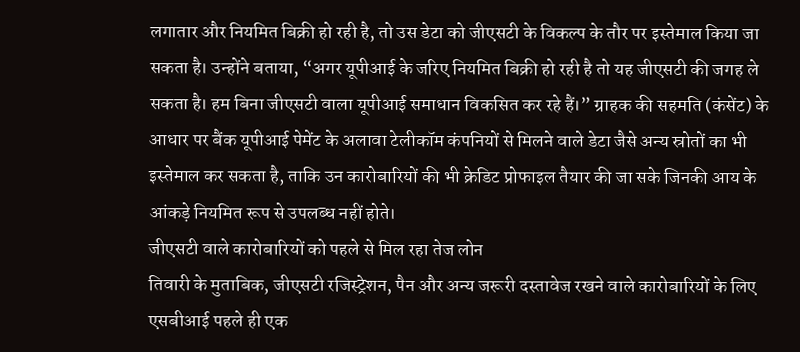लगातार और नियमित बिक्री हो रही है, तो उस डेटा को जीएसटी के विकल्प के तौर पर इस्तेमाल किया जा सकता है। उन्होंने बताया, “अगर यूपीआई के जरिए नियमित बिक्री हो रही है तो यह जीएसटी की जगह ले सकता है। हम बिना जीएसटी वाला यूपीआई समाधान विकसित कर रहे हैं।” ग्राहक की सहमति (कंसेंट) के आधार पर बैंक यूपीआई पेमेंट के अलावा टेलीकॉम कंपनियों से मिलने वाले डेटा जैसे अन्य स्रोतों का भी इस्तेमाल कर सकता है, ताकि उन कारोबारियों की भी क्रेडिट प्रोफाइल तैयार की जा सके जिनकी आय के आंकड़े नियमित रूप से उपलब्ध नहीं होते।
जीएसटी वाले कारोबारियों को पहले से मिल रहा तेज लोन
तिवारी के मुताबिक, जीएसटी रजिस्ट्रेशन, पैन और अन्य जरूरी दस्तावेज रखने वाले कारोबारियों के लिए एसबीआई पहले ही एक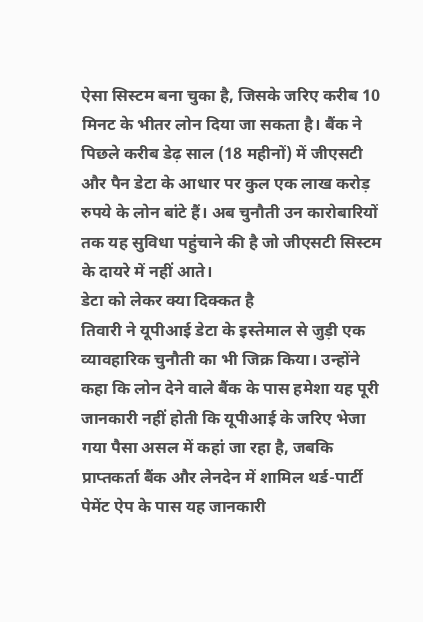ऐसा सिस्टम बना चुका है, जिसके जरिए करीब 10 मिनट के भीतर लोन दिया जा सकता है। बैंक ने पिछले करीब डेढ़ साल (18 महीनों) में जीएसटी और पैन डेटा के आधार पर कुल एक लाख करोड़ रुपये के लोन बांटे हैं। अब चुनौती उन कारोबारियों तक यह सुविधा पहुंचाने की है जो जीएसटी सिस्टम के दायरे में नहीं आते।
डेटा को लेकर क्या दिक्कत है
तिवारी ने यूपीआई डेटा के इस्तेमाल से जुड़ी एक व्यावहारिक चुनौती का भी जिक्र किया। उन्होंने कहा कि लोन देने वाले बैंक के पास हमेशा यह पूरी जानकारी नहीं होती कि यूपीआई के जरिए भेजा गया पैसा असल में कहां जा रहा है, जबकि प्राप्तकर्ता बैंक और लेनदेन में शामिल थर्ड-पार्टी पेमेंट ऐप के पास यह जानकारी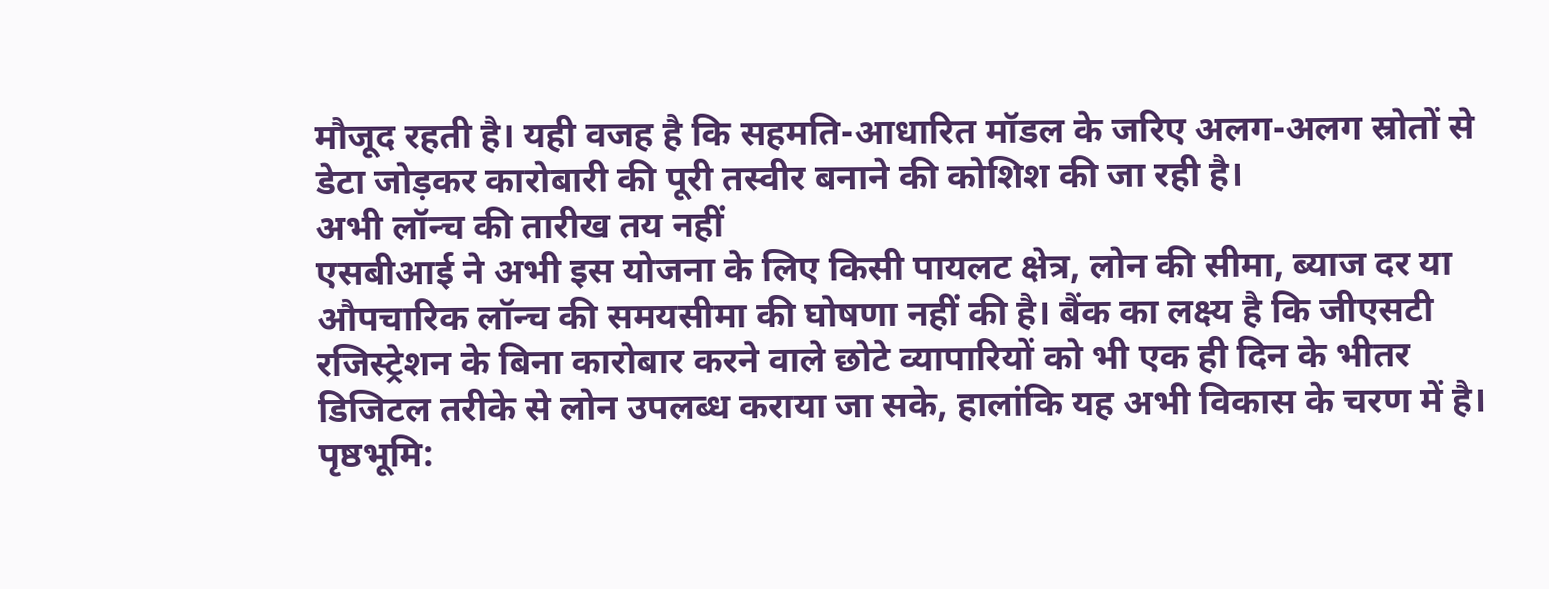मौजूद रहती है। यही वजह है कि सहमति-आधारित मॉडल के जरिए अलग-अलग स्रोतों से डेटा जोड़कर कारोबारी की पूरी तस्वीर बनाने की कोशिश की जा रही है।
अभी लॉन्च की तारीख तय नहीं
एसबीआई ने अभी इस योजना के लिए किसी पायलट क्षेत्र, लोन की सीमा, ब्याज दर या औपचारिक लॉन्च की समयसीमा की घोषणा नहीं की है। बैंक का लक्ष्य है कि जीएसटी रजिस्ट्रेशन के बिना कारोबार करने वाले छोटे व्यापारियों को भी एक ही दिन के भीतर डिजिटल तरीके से लोन उपलब्ध कराया जा सके, हालांकि यह अभी विकास के चरण में है।
पृष्ठभूमि: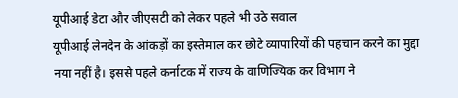यूपीआई डेटा और जीएसटी को लेकर पहले भी उठे सवाल
यूपीआई लेनदेन के आंकड़ों का इस्तेमाल कर छोटे व्यापारियों की पहचान करने का मुद्दा नया नहीं है। इससे पहले कर्नाटक में राज्य के वाणिज्यिक कर विभाग ने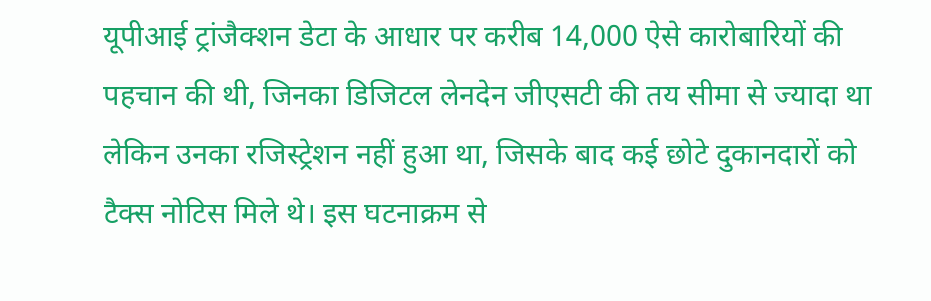यूपीआई ट्रांजैक्शन डेटा के आधार पर करीब 14,000 ऐसे कारोबारियों की पहचान की थी, जिनका डिजिटल लेनदेन जीएसटी की तय सीमा से ज्यादा था लेकिन उनका रजिस्ट्रेशन नहीं हुआ था, जिसके बाद कई छोटे दुकानदारों को टैक्स नोटिस मिले थे। इस घटनाक्रम से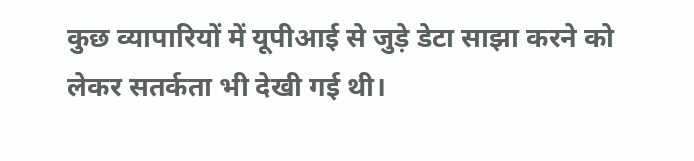कुछ व्यापारियों में यूपीआई से जुड़े डेटा साझा करने को लेकर सतर्कता भी देखी गई थी।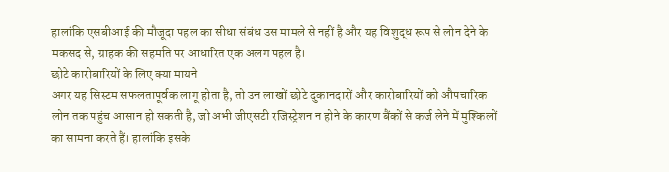हालांकि एसबीआई की मौजूदा पहल का सीधा संबंध उस मामले से नहीं है और यह विशुद्ध रूप से लोन देने के मकसद से, ग्राहक की सहमति पर आधारित एक अलग पहल है।
छोटे कारोबारियों के लिए क्या मायने
अगर यह सिस्टम सफलतापूर्वक लागू होता है, तो उन लाखों छोटे दुकानदारों और कारोबारियों को औपचारिक लोन तक पहुंच आसान हो सकती है, जो अभी जीएसटी रजिस्ट्रेशन न होने के कारण बैंकों से कर्ज लेने में मुश्किलों का सामना करते हैं। हालांकि इसके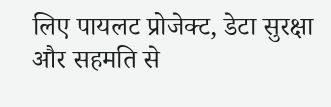लिए पायलट प्रोजेक्ट, डेटा सुरक्षा और सहमति से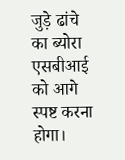जुड़े ढांचे का ब्योरा एसबीआई को आगे स्पष्ट करना होगा।